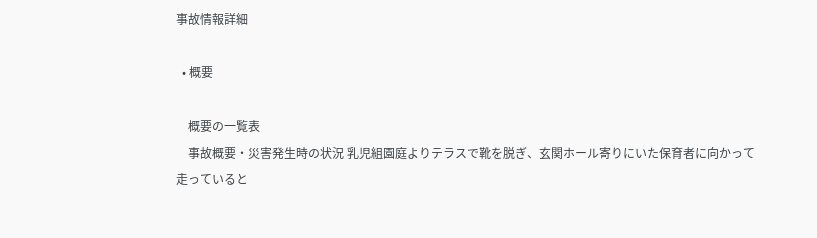事故情報詳細

  • 概要

    概要の一覧表
    事故概要・災害発生時の状況 乳児組園庭よりテラスで靴を脱ぎ、玄関ホール寄りにいた保育者に向かって走っていると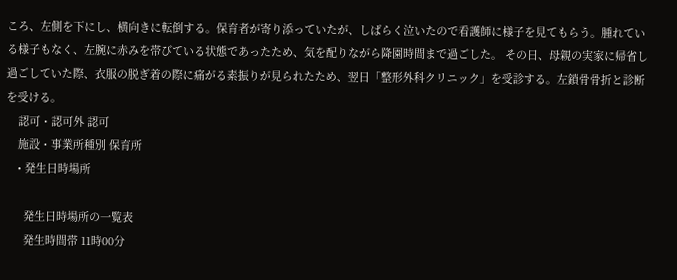ころ、左側を下にし、横向きに転倒する。保育者が寄り添っていたが、しばらく泣いたので看護師に様子を見てもらう。腫れている様子もなく、左腕に赤みを帯びている状態であったため、気を配りながら降園時間まで過ごした。 その日、母親の実家に帰省し過ごしていた際、衣服の脱ぎ着の際に痛がる素振りが見られたため、翌日「整形外科クリニック」を受診する。左鎖骨骨折と診断を受ける。
    認可・認可外 認可
    施設・事業所種別 保育所
    • 発生日時場所

      発生日時場所の一覧表
      発生時間帯 11時00分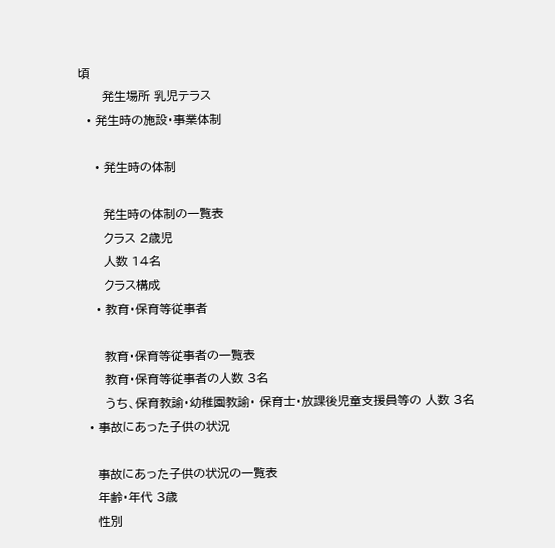頃
      発生場所 乳児テラス
  • 発生時の施設・事業体制

    • 発生時の体制

      発生時の体制の一覧表
      クラス 2歳児
      人数 14名
      クラス構成
    • 教育・保育等従事者

      教育・保育等従事者の一覧表
      教育・保育等従事者の人数 3名
      うち、保育教諭・幼稚園教諭・ 保育士・放課後児童支援員等の 人数 3名
  • 事故にあった子供の状況

    事故にあった子供の状況の一覧表
    年齢・年代 3歳
    性別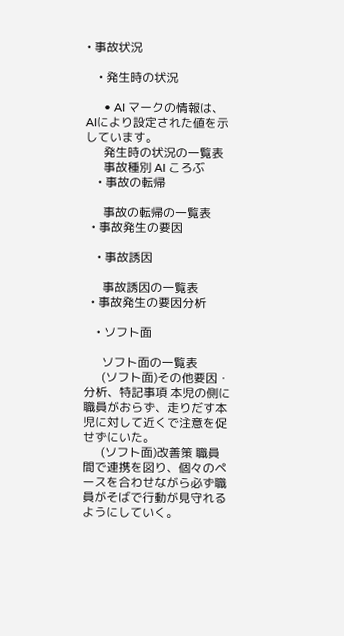• 事故状況

    • 発生時の状況

      • AI マークの情報は、AIにより設定された値を示しています。
      発生時の状況の一覧表
      事故種別 AI ころぶ
    • 事故の転帰

      事故の転帰の一覧表
  • 事故発生の要因

    • 事故誘因

      事故誘因の一覧表
  • 事故発生の要因分析

    • ソフト面

      ソフト面の一覧表
      (ソフト面)その他要因・分析、特記事項 本児の側に職員がおらず、走りだす本児に対して近くで注意を促せずにいた。
      (ソフト面)改善策 職員間で連携を図り、個々のペースを合わせながら必ず職員がそばで行動が見守れるようにしていく。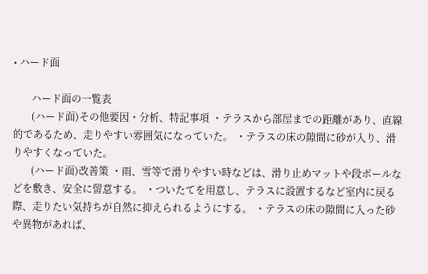• ハード面

      ハード面の一覧表
      (ハード面)その他要因・分析、特記事項 ・テラスから部屋までの距離があり、直線的であるため、走りやすい雰囲気になっていた。 ・テラスの床の隙間に砂が入り、滑りやすくなっていた。
      (ハード面)改善策 ・雨、雪等で滑りやすい時などは、滑り止めマットや段ボールなどを敷き、安全に留意する。 ・ついたてを用意し、テラスに設置するなど室内に戻る際、走りたい気持ちが自然に抑えられるようにする。 ・テラスの床の隙間に入った砂や異物があれば、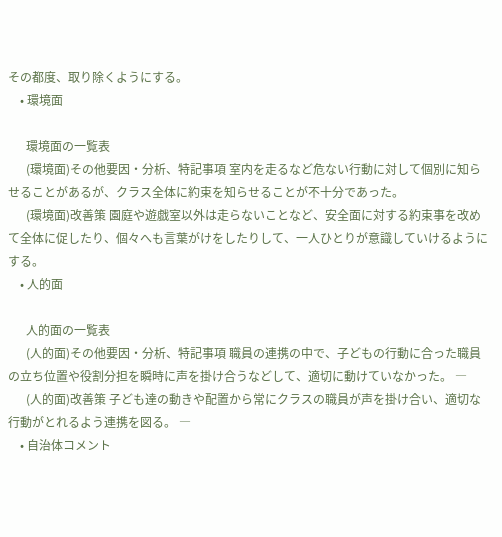その都度、取り除くようにする。
    • 環境面

      環境面の一覧表
      (環境面)その他要因・分析、特記事項 室内を走るなど危ない行動に対して個別に知らせることがあるが、クラス全体に約束を知らせることが不十分であった。
      (環境面)改善策 園庭や遊戯室以外は走らないことなど、安全面に対する約束事を改めて全体に促したり、個々へも言葉がけをしたりして、一人ひとりが意識していけるようにする。
    • 人的面

      人的面の一覧表
      (人的面)その他要因・分析、特記事項 職員の連携の中で、子どもの行動に合った職員の立ち位置や役割分担を瞬時に声を掛け合うなどして、適切に動けていなかった。 ―
      (人的面)改善策 子ども達の動きや配置から常にクラスの職員が声を掛け合い、適切な行動がとれるよう連携を図る。 ―
    • 自治体コメント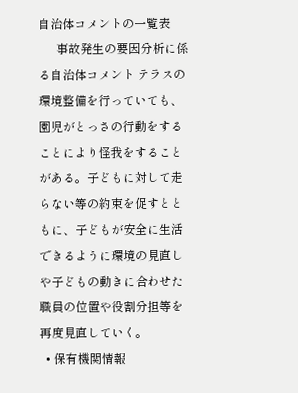自治体コメントの一覧表
      事故発生の要因分析に係る自治体コメント テラスの環境整備を行っていても、園児がとっさの行動をすることにより怪我をすることがある。子どもに対して走らない等の約束を促すとともに、子どもが安全に生活できるように環境の見直しや子どもの動きに合わせた職員の位置や役割分担等を再度見直していく。
  • 保有機関情報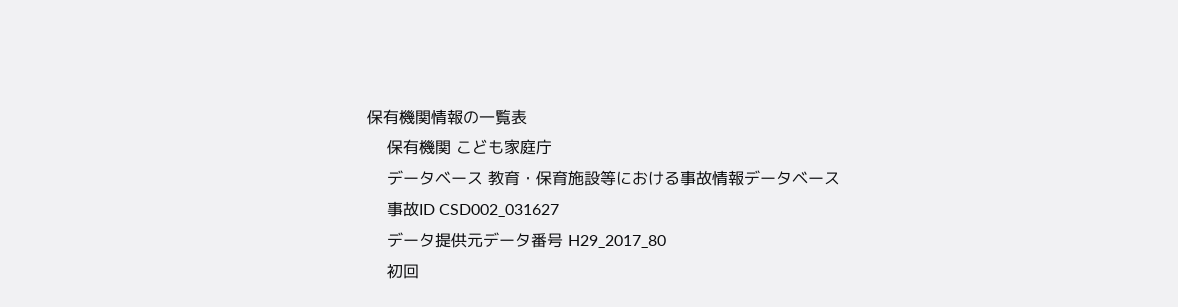保有機関情報の一覧表
    保有機関 こども家庭庁
    データベース 教育・保育施設等における事故情報データベース
    事故ID CSD002_031627
    データ提供元データ番号 H29_2017_80
    初回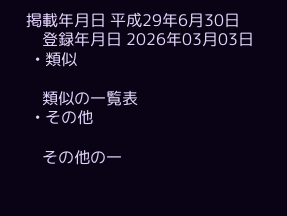掲載年月日 平成29年6月30日
    登録年月日 2026年03月03日
  • 類似

    類似の一覧表
  • その他

    その他の一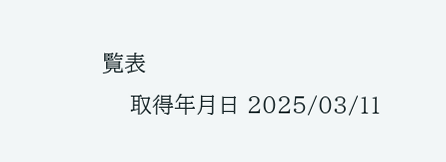覧表
    取得年月日 2025/03/11